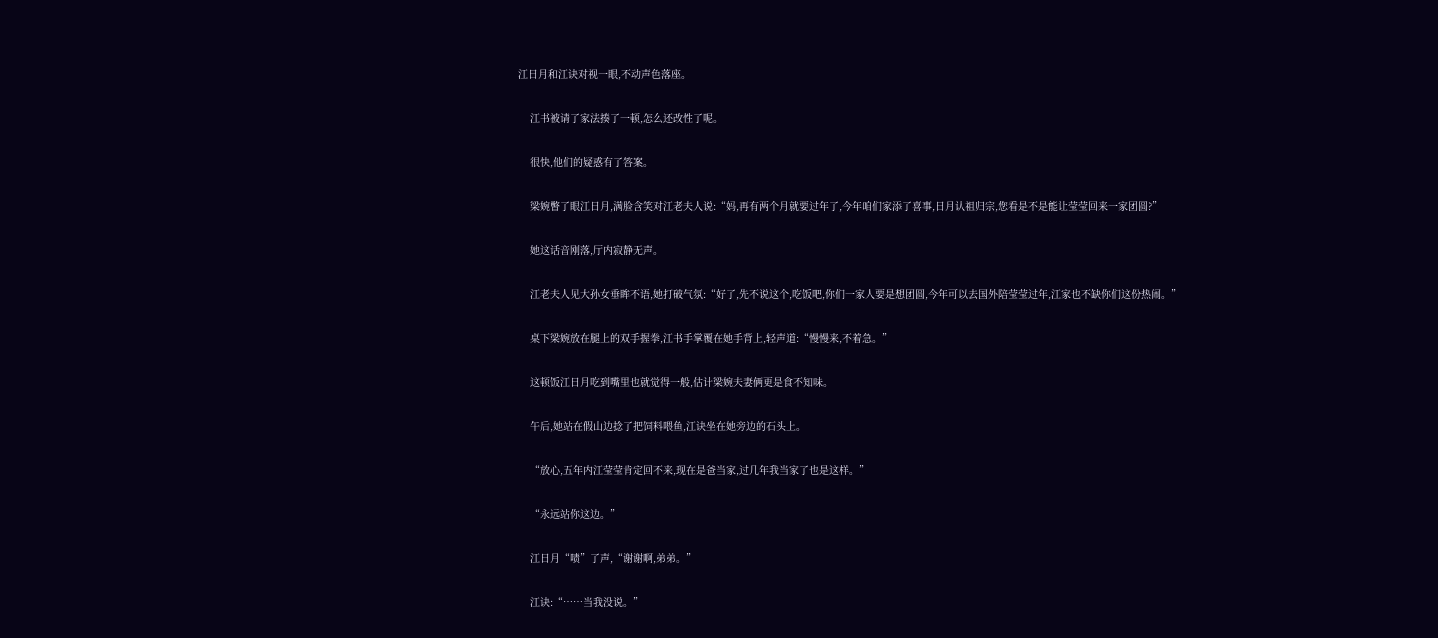江日月和江诀对视一眼,不动声色落座。

    江书被请了家法揍了一顿,怎么还改性了呢。

    很快,他们的疑惑有了答案。

    梁婉瞥了眼江日月,满脸含笑对江老夫人说:“妈,再有两个月就要过年了,今年咱们家添了喜事,日月认祖归宗,您看是不是能让莹莹回来一家团圆?”

    她这话音刚落,厅内寂静无声。

    江老夫人见大孙女垂眸不语,她打破气氛:“好了,先不说这个,吃饭吧,你们一家人要是想团圆,今年可以去国外陪莹莹过年,江家也不缺你们这份热闹。”

    桌下梁婉放在腿上的双手握拳,江书手掌覆在她手背上,轻声道:“慢慢来,不着急。”

    这顿饭江日月吃到嘴里也就觉得一般,估计梁婉夫妻俩更是食不知味。

    午后,她站在假山边捻了把饲料喂鱼,江诀坐在她旁边的石头上。

    “放心,五年内江莹莹肯定回不来,现在是爸当家,过几年我当家了也是这样。”

    “永远站你这边。”

    江日月“啧”了声,“谢谢啊,弟弟。”

    江诀:“……当我没说。”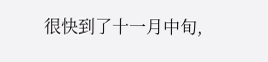很快到了十一月中旬,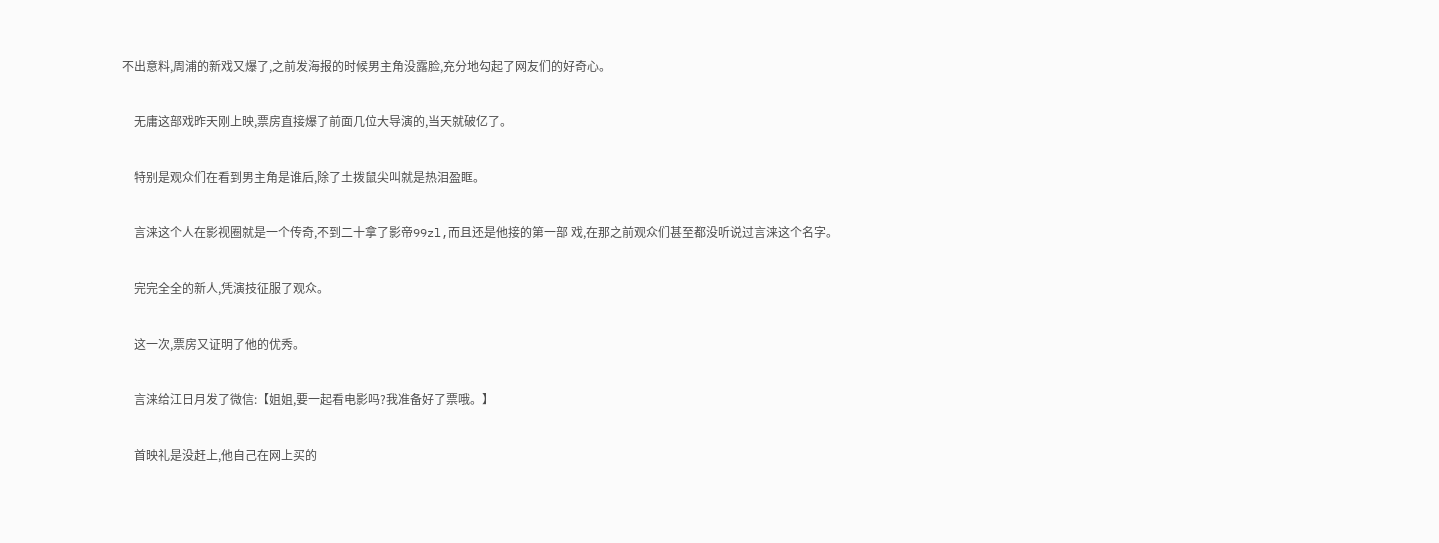不出意料,周浦的新戏又爆了,之前发海报的时候男主角没露脸,充分地勾起了网友们的好奇心。

    无庸这部戏昨天刚上映,票房直接爆了前面几位大导演的,当天就破亿了。

    特别是观众们在看到男主角是谁后,除了土拨鼠尖叫就是热泪盈眶。

    言涞这个人在影视圈就是一个传奇,不到二十拿了影帝99zl,而且还是他接的第一部 戏,在那之前观众们甚至都没听说过言涞这个名字。

    完完全全的新人,凭演技征服了观众。

    这一次,票房又证明了他的优秀。

    言涞给江日月发了微信:【姐姐,要一起看电影吗?我准备好了票哦。】

    首映礼是没赶上,他自己在网上买的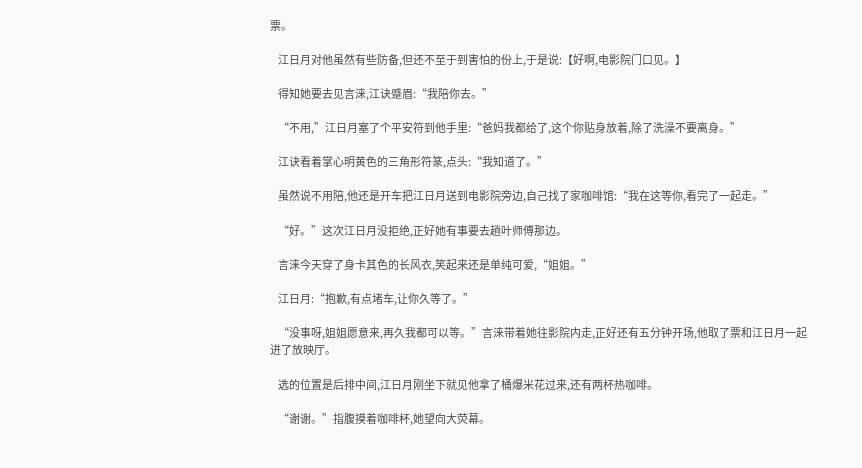票。

    江日月对他虽然有些防备,但还不至于到害怕的份上,于是说:【好啊,电影院门口见。】

    得知她要去见言涞,江诀蹙眉:“我陪你去。”

    “不用,”江日月塞了个平安符到他手里:“爸妈我都给了,这个你贴身放着,除了洗澡不要离身。”

    江诀看着掌心明黄色的三角形符篆,点头:“我知道了。”

    虽然说不用陪,他还是开车把江日月送到电影院旁边,自己找了家咖啡馆:“我在这等你,看完了一起走。”

    “好。”这次江日月没拒绝,正好她有事要去趟叶师傅那边。

    言涞今天穿了身卡其色的长风衣,笑起来还是单纯可爱,“姐姐。”

    江日月:“抱歉,有点堵车,让你久等了。”

    “没事呀,姐姐愿意来,再久我都可以等。”言涞带着她往影院内走,正好还有五分钟开场,他取了票和江日月一起进了放映厅。

    选的位置是后排中间,江日月刚坐下就见他拿了桶爆米花过来,还有两杯热咖啡。

    “谢谢。”指腹摸着咖啡杯,她望向大荧幕。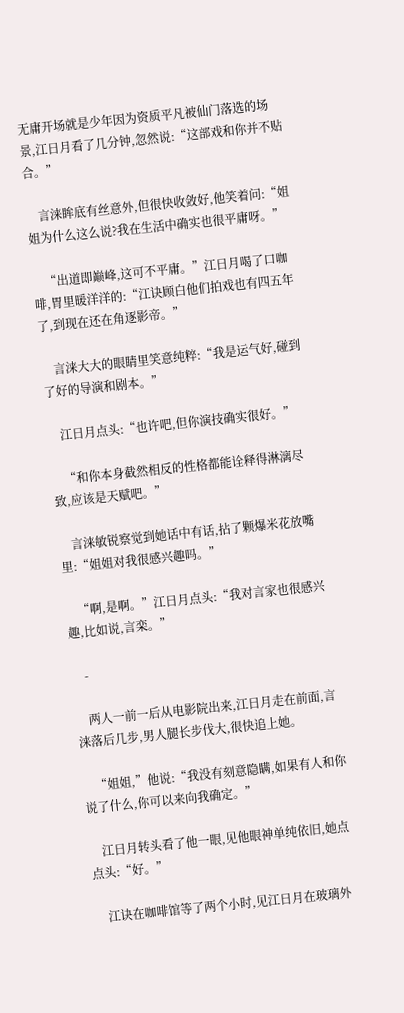无庸开场就是少年因为资质平凡被仙门落选的场景,江日月看了几分钟,忽然说:“这部戏和你并不贴合。”

    言涞眸底有丝意外,但很快收敛好,他笑着问:“姐姐为什么这么说?我在生活中确实也很平庸呀。”

    “出道即巅峰,这可不平庸。”江日月喝了口咖啡,胃里暖洋洋的:“江诀顾白他们拍戏也有四五年了,到现在还在角逐影帝。”

    言涞大大的眼睛里笑意纯粹:“我是运气好,碰到了好的导演和剧本。”

    江日月点头:“也许吧,但你演技确实很好。”

    “和你本身截然相反的性格都能诠释得淋漓尽致,应该是天赋吧。”

    言涞敏锐察觉到她话中有话,拈了颗爆米花放嘴里:“姐姐对我很感兴趣吗。”

    “啊,是啊。”江日月点头:“我对言家也很感兴趣,比如说,言栾。”

    -

    两人一前一后从电影院出来,江日月走在前面,言涞落后几步,男人腿长步伐大,很快追上她。

    “姐姐,”他说:“我没有刻意隐瞒,如果有人和你说了什么,你可以来向我确定。”

    江日月转头看了他一眼,见他眼神单纯依旧,她点点头:“好。”

    江诀在咖啡馆等了两个小时,见江日月在玻璃外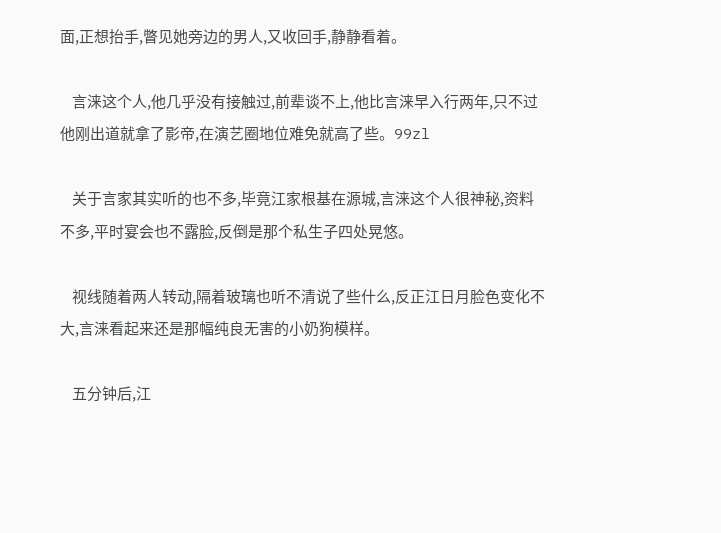面,正想抬手,瞥见她旁边的男人,又收回手,静静看着。

    言涞这个人,他几乎没有接触过,前辈谈不上,他比言涞早入行两年,只不过他刚出道就拿了影帝,在演艺圈地位难免就高了些。99zl

    关于言家其实听的也不多,毕竟江家根基在源城,言涞这个人很神秘,资料不多,平时宴会也不露脸,反倒是那个私生子四处晃悠。

    视线随着两人转动,隔着玻璃也听不清说了些什么,反正江日月脸色变化不大,言涞看起来还是那幅纯良无害的小奶狗模样。

    五分钟后,江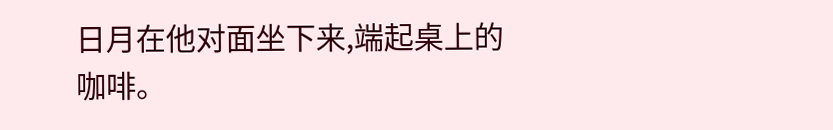日月在他对面坐下来,端起桌上的咖啡。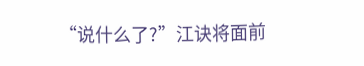“说什么了?”江诀将面前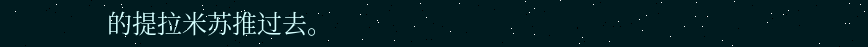的提拉米苏推过去。